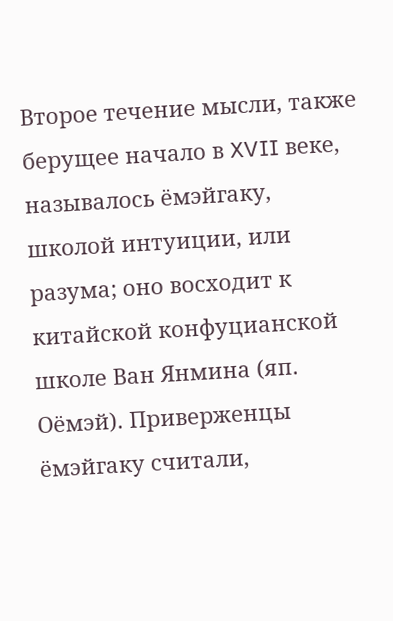Второе течение мысли, также берущее начало в XVII веке, называлось ёмэйгаку, школой интуиции, или разума; оно восходит к китайской конфуцианской школе Ван Янмина (яп. Оёмэй). Приверженцы ёмэйгаку считали,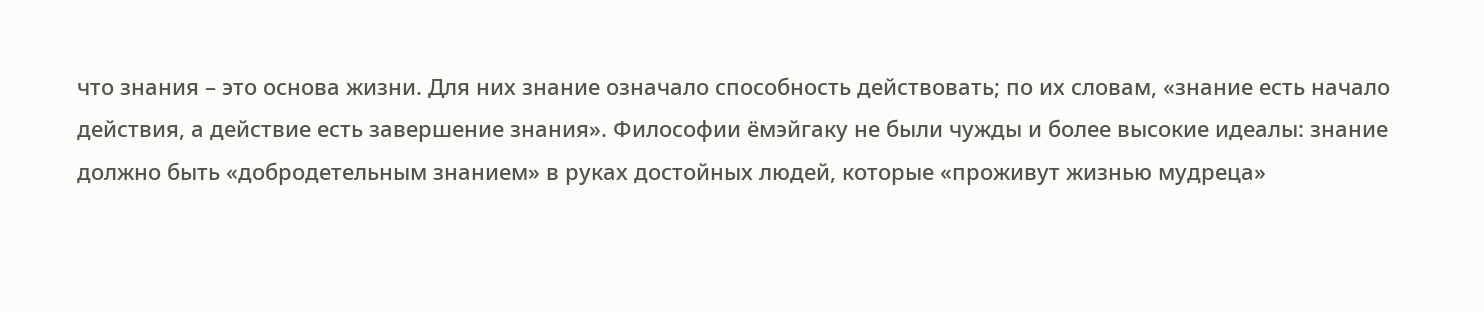что знания – это основа жизни. Для них знание означало способность действовать; по их словам, «знание есть начало действия, а действие есть завершение знания». Философии ёмэйгаку не были чужды и более высокие идеалы: знание должно быть «добродетельным знанием» в руках достойных людей, которые «проживут жизнью мудреца»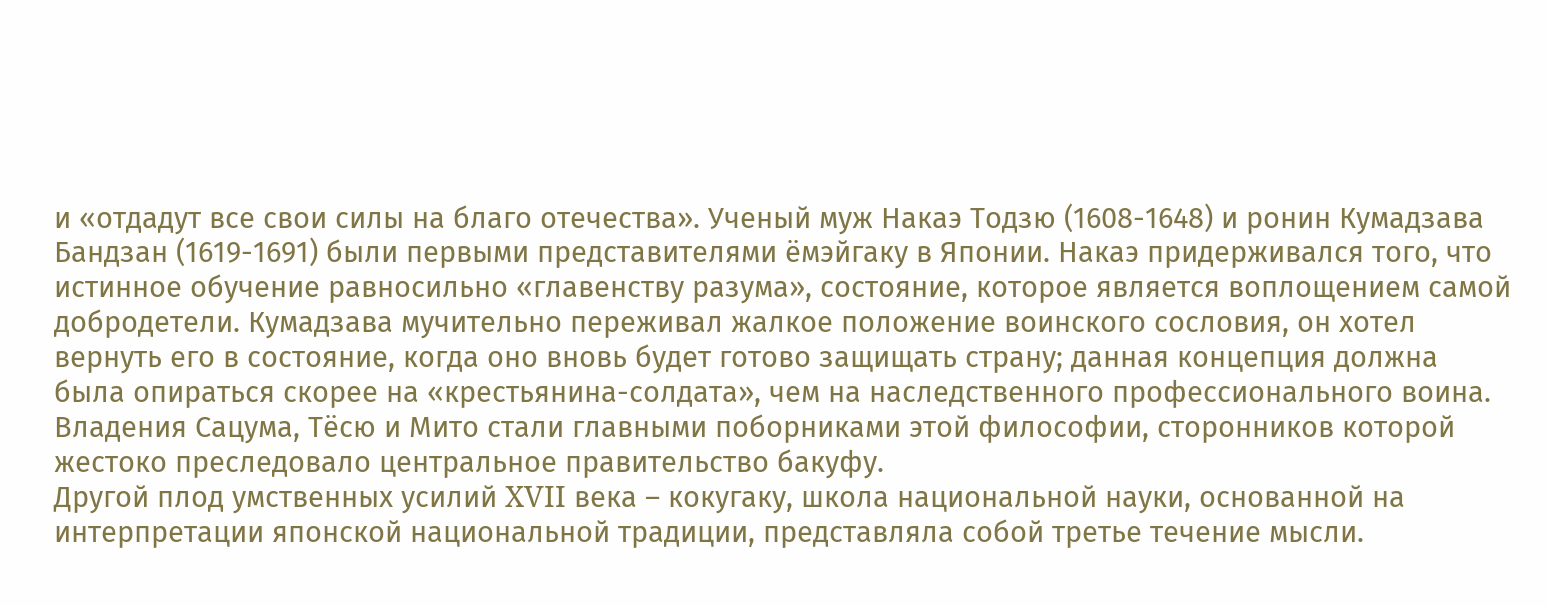и «отдадут все свои силы на благо отечества». Ученый муж Накаэ Тодзю (1608-1648) и ронин Кумадзава Бандзан (1619-1691) были первыми представителями ёмэйгаку в Японии. Накаэ придерживался того, что истинное обучение равносильно «главенству разума», состояние, которое является воплощением самой добродетели. Кумадзава мучительно переживал жалкое положение воинского сословия, он хотел вернуть его в состояние, когда оно вновь будет готово защищать страну; данная концепция должна была опираться скорее на «крестьянина-солдата», чем на наследственного профессионального воина. Владения Сацума, Тёсю и Мито стали главными поборниками этой философии, сторонников которой жестоко преследовало центральное правительство бакуфу.
Другой плод умственных усилий XVII века – кокугаку, школа национальной науки, основанной на интерпретации японской национальной традиции, представляла собой третье течение мысли.